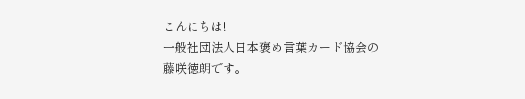こんにちは!
一般社団法人日本褒め言葉カード協会の
藤咲徳朗です。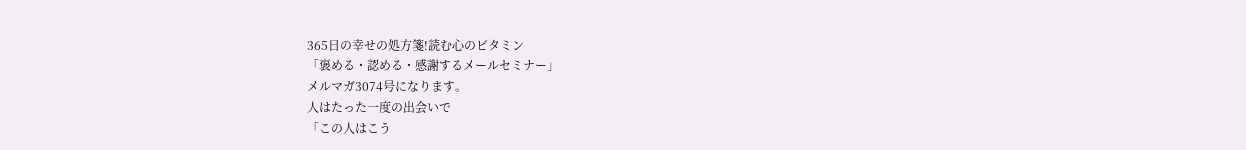365日の幸せの処方箋!読む心のビタミン
「褒める・認める・感謝するメールセミナー」
メルマガ3074号になります。
人はたった一度の出会いで
「この人はこう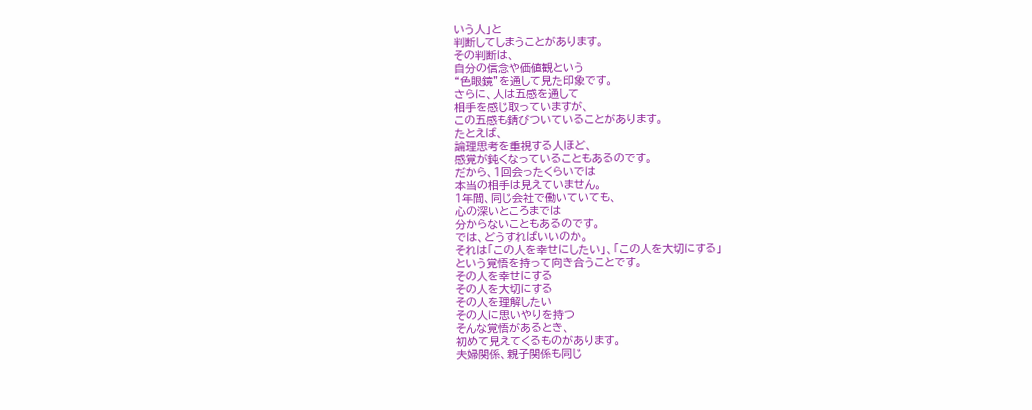いう人」と
判断してしまうことがあります。
その判断は、
自分の信念や価値観という
“色眼鏡”を通して見た印象です。
さらに、人は五感を通して
相手を感じ取っていますが、
この五感も錆びついていることがあります。
たとえば、
論理思考を重視する人ほど、
感覚が鈍くなっていることもあるのです。
だから、1回会ったくらいでは
本当の相手は見えていません。
1年間、同じ会社で働いていても、
心の深いところまでは
分からないこともあるのです。
では、どうすればいいのか。
それは「この人を幸せにしたい」、「この人を大切にする」
という覚悟を持って向き合うことです。
その人を幸せにする
その人を大切にする
その人を理解したい
その人に思いやりを持つ
そんな覚悟があるとき、
初めて見えてくるものがあります。
夫婦関係、親子関係も同じ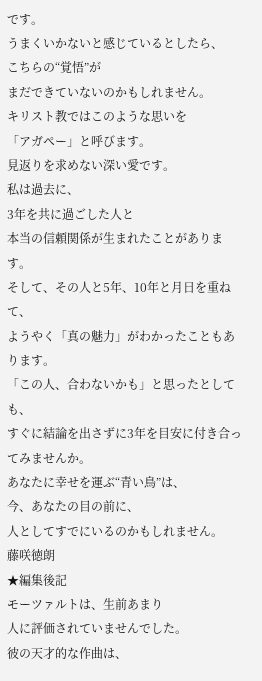です。
うまくいかないと感じているとしたら、
こちらの“覚悟”が
まだできていないのかもしれません。
キリスト教ではこのような思いを
「アガペー」と呼びます。
見返りを求めない深い愛です。
私は過去に、
3年を共に過ごした人と
本当の信頼関係が生まれたことがあります。
そして、その人と5年、10年と月日を重ねて、
ようやく「真の魅力」がわかったこともあります。
「この人、合わないかも」と思ったとしても、
すぐに結論を出さずに3年を目安に付き合ってみませんか。
あなたに幸せを運ぶ“青い鳥”は、
今、あなたの目の前に、
人としてすでにいるのかもしれません。
藤咲徳朗
★編集後記
モーツァルトは、生前あまり
人に評価されていませんでした。
彼の天才的な作曲は、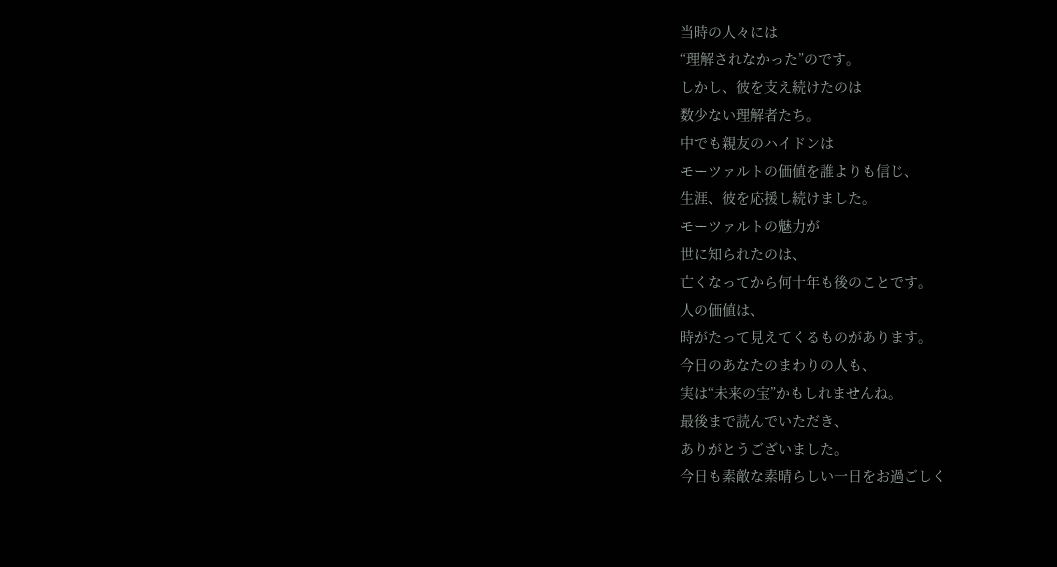当時の人々には
“理解されなかった”のです。
しかし、彼を支え続けたのは
数少ない理解者たち。
中でも親友のハイドンは
モーツァルトの価値を誰よりも信じ、
生涯、彼を応援し続けました。
モーツァルトの魅力が
世に知られたのは、
亡くなってから何十年も後のことです。
人の価値は、
時がたって見えてくるものがあります。
今日のあなたのまわりの人も、
実は“未来の宝”かもしれませんね。
最後まで読んでいただき、
ありがとうございました。
今日も素敵な素晴らしい一日をお過ごしく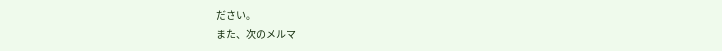ださい。
また、次のメルマ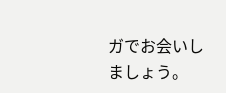ガでお会いしましょう。